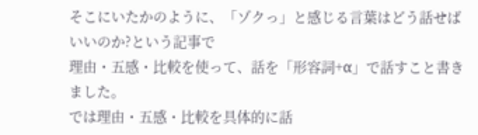そこにいたかのように、「ゾクっ」と感じる言葉はどう話せばいいのか?という記事で
理由・五感・比較を使って、話を「形容詞+α」で話すこと書きました。
では理由・五感・比較を具体的に話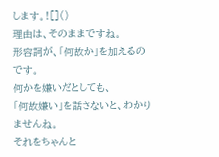します。![]()
理由は、そのままですね。
形容詞が、「何故か」を加えるのです。
何かを嫌いだとしても、
「何故嫌い」を話さないと、わかりませんね。
それをちゃんと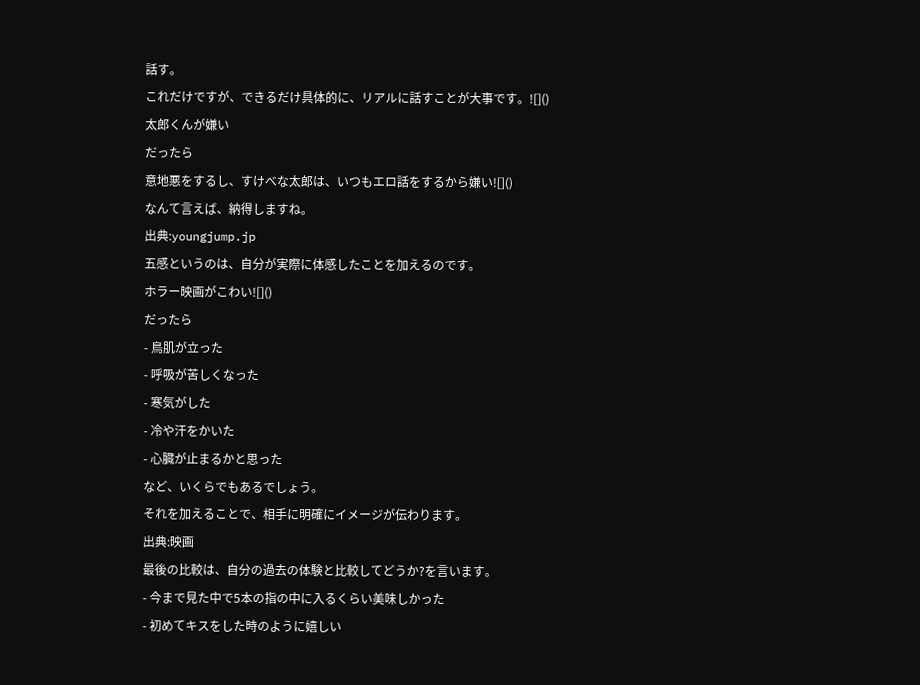話す。
これだけですが、できるだけ具体的に、リアルに話すことが大事です。![]()
太郎くんが嫌い
だったら
意地悪をするし、すけべな太郎は、いつもエロ話をするから嫌い![]()
なんて言えば、納得しますね。
出典:youngjump.jp
五感というのは、自分が実際に体感したことを加えるのです。
ホラー映画がこわい![]()
だったら
- 鳥肌が立った
- 呼吸が苦しくなった
- 寒気がした
- 冷や汗をかいた
- 心臓が止まるかと思った
など、いくらでもあるでしょう。
それを加えることで、相手に明確にイメージが伝わります。
出典:映画
最後の比較は、自分の過去の体験と比較してどうか?を言います。
- 今まで見た中で5本の指の中に入るくらい美味しかった
- 初めてキスをした時のように嬉しい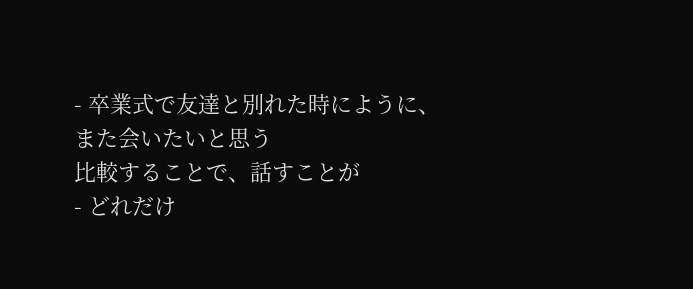- 卒業式で友達と別れた時にように、また会いたいと思う
比較することで、話すことが
- どれだけ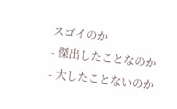スゴイのか
- 傑出したことなのか
- 大したことないのか